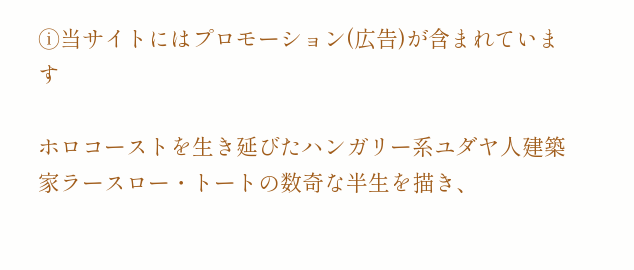ⓘ当サイトにはプロモーション(広告)が含まれています

ホロコーストを生き延びたハンガリー系ユダヤ人建築家ラースロー・トートの数奇な半生を描き、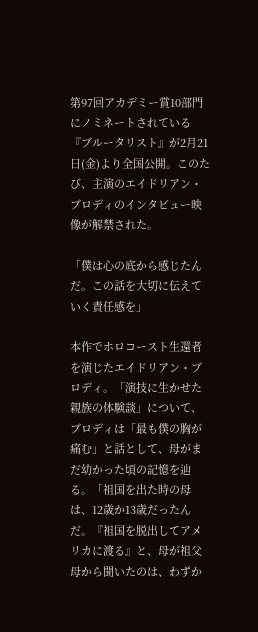第97回アカデミー賞10部門にノミネートされている『ブルータリスト』が2月21日(金)より全国公開。このたび、主演のエイドリアン・ブロディのインタビュー映像が解禁された。

「僕は心の底から感じたんだ。この話を大切に伝えていく責任感を」

本作でホロコースト生還者を演じたエイドリアン・ブロディ。「演技に生かせた親族の体験談」について、ブロディは「最も僕の胸が痛む」と話として、母がまだ幼かった頃の記憶を辿る。「祖国を出た時の母は、12歳か13歳だったんだ。『祖国を脱出してアメリカに渡る』と、母が祖父母から聞いたのは、わずか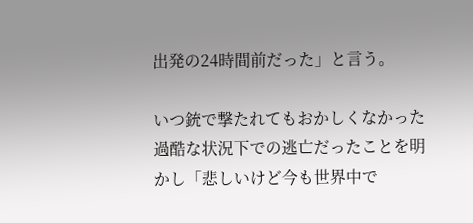出発の24時間前だった」と言う。

いつ銃で撃たれてもおかしくなかった過酷な状況下での逃亡だったことを明かし「悲しいけど今も世界中で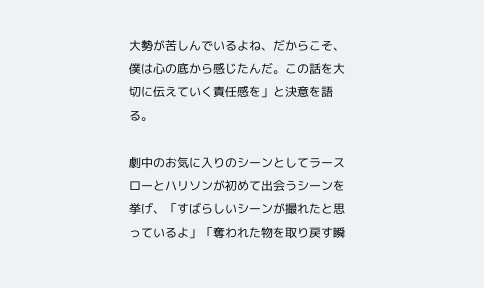大勢が苦しんでいるよね、だからこそ、僕は心の底から感じたんだ。この話を大切に伝えていく責任感を」と決意を語る。

劇中のお気に入りのシーンとしてラースローとハリソンが初めて出会うシーンを挙げ、「すばらしいシーンが撮れたと思っているよ」「奪われた物を取り戻す瞬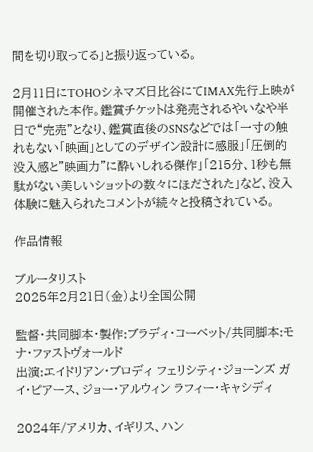間を切り取ってる」と振り返っている。

2月11日にTOHOシネマズ日比谷にてIMAX先行上映が開催された本作。鑑賞チケットは発売されるやいなや半日で“完売”となり、鑑賞直後のSNSなどでは「一寸の触れもない「映画」としてのデザイン設計に感服」「圧倒的没入感と"映画力"に酔いしれる傑作」「215分、1秒も無駄がない美しいショットの数々にほだされた」など、没入体験に魅入られたコメントが続々と投稿されている。

作品情報

ブルータリスト
2025年2月21日(金)より全国公開

監督・共同脚本・製作:ブラディ・コーベット/共同脚本:モナ・ファストヴォールド
出演:エイドリアン・ブロディ フェリシティ・ジョーンズ ガイ・ピアース、ジョー・アルウィン ラフィー・キャシディ

2024年/アメリカ、イギリス、ハン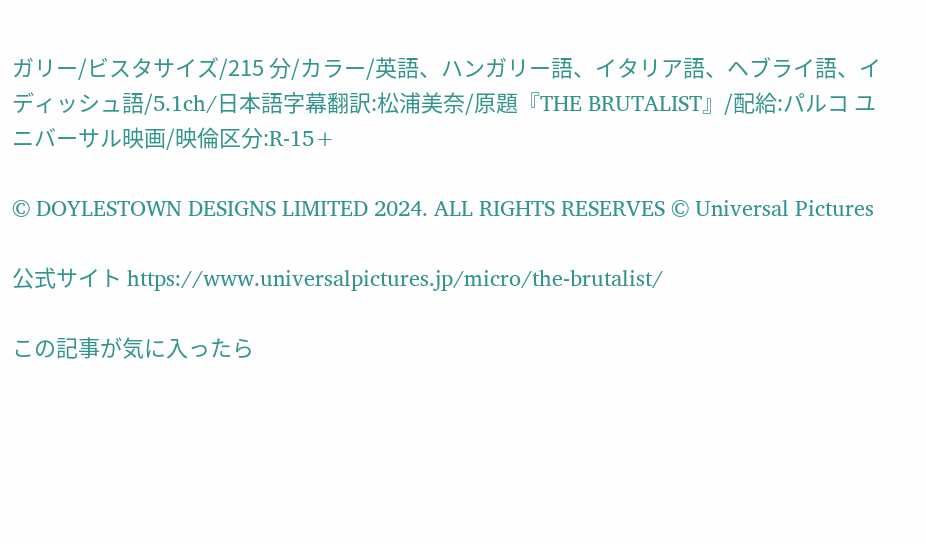ガリー/ビスタサイズ/215 分/カラー/英語、ハンガリー語、イタリア語、ヘブライ語、イディッシュ語/5.1ch/日本語字幕翻訳:松浦美奈/原題『THE BRUTALIST』/配給:パルコ ユニバーサル映画/映倫区分:R-15+

© DOYLESTOWN DESIGNS LIMITED 2024. ALL RIGHTS RESERVES © Universal Pictures

公式サイト https://www.universalpictures.jp/micro/the-brutalist/

この記事が気に入ったら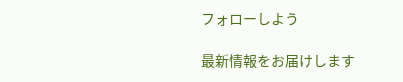フォローしよう

最新情報をお届けします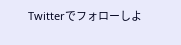Twitterでフォローしよ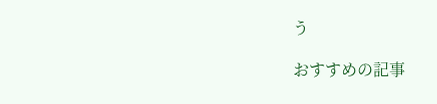う

おすすめの記事